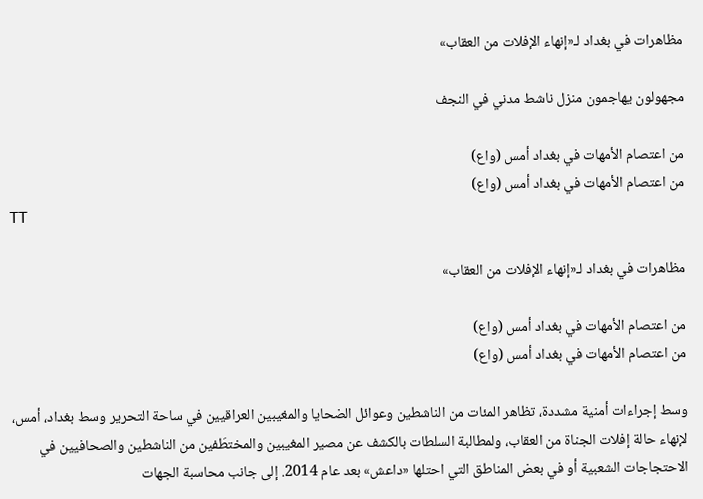مظاهرات في بغداد لـ«إنهاء الإفلات من العقاب»

مجهولون يهاجمون منزل ناشط مدني في النجف

من اعتصام الأمهات في بغداد أمس (واع)
من اعتصام الأمهات في بغداد أمس (واع)
TT

مظاهرات في بغداد لـ«إنهاء الإفلات من العقاب»

من اعتصام الأمهات في بغداد أمس (واع)
من اعتصام الأمهات في بغداد أمس (واع)

وسط إجراءات أمنية مشددة، تظاهر المئات من الناشطين وعوائل الضحايا والمغيبين العراقيين في ساحة التحرير وسط بغداد، أمس، لإنهاء حالة إفلات الجناة من العقاب، ولمطالبة السلطات بالكشف عن مصير المغيبين والمختطَفين من الناشطين والصحافيين في الاحتجاجات الشعبية أو في بعض المناطق التي احتلها «داعش» بعد عام 2014. إلى جانب محاسبة الجهات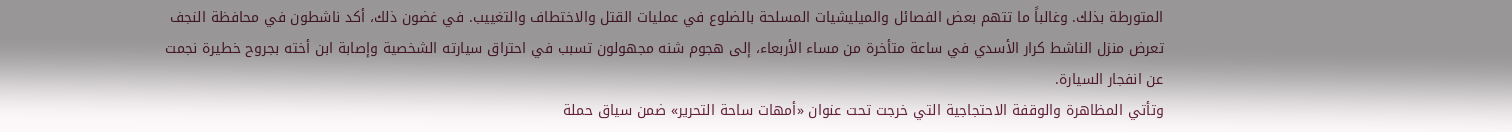المتورطة بذلك. وغالباً ما تتهم بعض الفصائل والميليشيات المسلحة بالضلوع في عمليات القتل والاختطاف والتغييب. في غضون ذلك، أكد ناشطون في محافظة النجف تعرض منزل الناشط كرار الأسدي في ساعة متأخرة من مساء الأربعاء، إلى هجوم شنه مجهولون تسبب في احتراق سيارته الشخصية وإصابة ابن أخته بجروح خطيرة نجمت عن انفجار السيارة.
وتأتي المظاهرة والوقفة الاحتجاجية التي خرجت تحت عنوان «أمهات ساحة التحرير» ضمن سياق حملة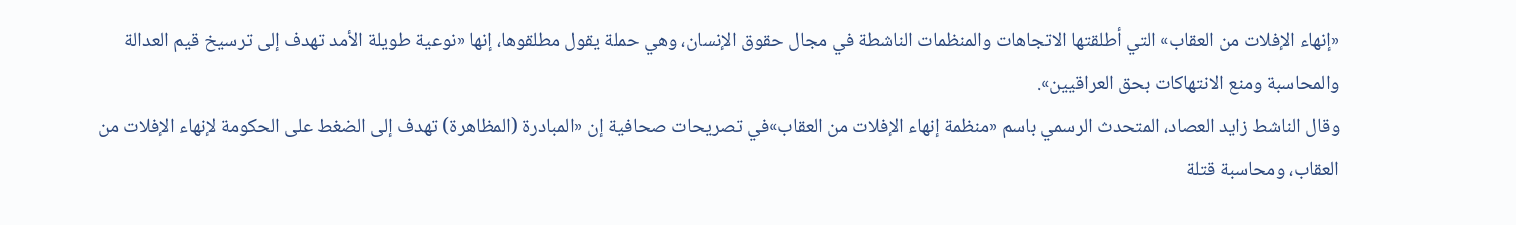«إنهاء الإفلات من العقاب» التي أطلقتها الاتجاهات والمنظمات الناشطة في مجال حقوق الإنسان، وهي حملة يقول مطلقوها، إنها «نوعية طويلة الأمد تهدف إلى ترسيخ قيم العدالة والمحاسبة ومنع الانتهاكات بحق العراقيين».
وقال الناشط زايد العصاد، المتحدث الرسمي باسم «منظمة إنهاء الإفلات من العقاب»في تصريحات صحافية إن «المبادرة (المظاهرة) تهدف إلى الضغط على الحكومة لإنهاء الإفلات من العقاب، ومحاسبة قتلة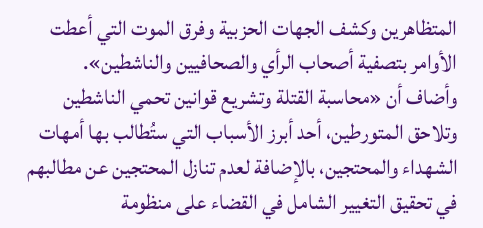المتظاهرين وكشف الجهات الحزبية وفرق الموت التي أعطت الأوامر بتصفية أصحاب الرأي والصحافيين والناشطين».
وأضاف أن «محاسبة القتلة وتشريع قوانين تحمي الناشطين وتلاحق المتورطين، أحد أبرز الأسباب التي ستُطالب بها أمهات الشهداء والمحتجين، بالإضافة لعدم تنازل المحتجين عن مطالبهم في تحقيق التغيير الشامل في القضاء على منظومة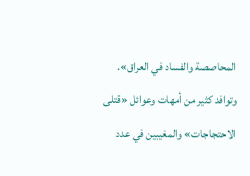المحاصصة والفساد في العراق».
وتوافد كثير من أمهات وعوائل «قتلى الاحتجاجات» والمغيبين في عدد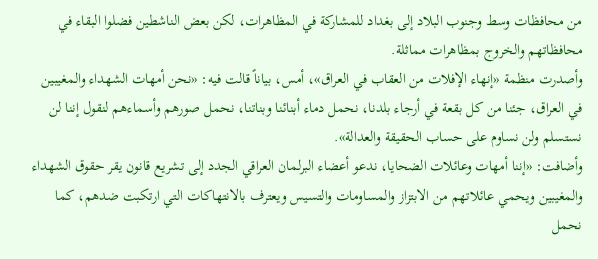من محافظات وسط وجنوب البلاد إلى بغداد للمشاركة في المظاهرات، لكن بعض الناشطين فضلوا البقاء في محافظاتهم والخروج بمظاهرات مماثلة.
وأصدرت منظمة «إنهاء الإفلات من العقاب في العراق»، أمس، بياناً قالت فيه: «نحن أمهات الشهداء والمغيبين في العراق، جئنا من كل بقعة في أرجاء بلدنا، نحمل دماء أبنائنا وبناتنا، نحمل صورهم وأسماءهم لنقول إننا لن نستسلم ولن نساوم على حساب الحقيقة والعدالة».
وأضافت: «إننا أمهات وعائلات الضحايا، ندعو أعضاء البرلمان العراقي الجدد إلى تشريع قانون يقر حقوق الشهداء والمغيبين ويحمي عائلاتهم من الابتزاز والمساومات والتسيس ويعترف بالانتهاكات التي ارتكبت ضدهم، كما نحمل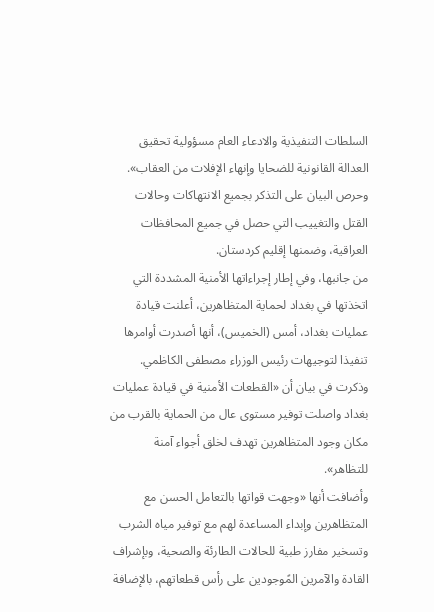السلطات التنفيذية والادعاء العام مسؤولية تحقيق العدالة القانونية للضحايا وإنهاء الإفلات من العقاب».
وحرص البيان على التذكر بجميع الانتهاكات وحالات القتل والتغييب التي حصل في جميع المحافظات العراقية، وضمنها إقليم كردستان.
من جانبها، وفي إطار إجراءاتها الأمنية المشددة التي اتخذتها في بغداد لحماية المتظاهرين، أعلنت قيادة عمليات بغداد، أمس (الخميس)، أنها أصدرت أوامرها تنفيذا لتوجيهات رئيس الوزراء مصطفى الكاظمي. وذكرت في بيان أن «القطعات الأمنية في قيادة عمليات بغداد واصلت توفير مستوى عال من الحماية بالقرب من مكان وجود المتظاهرين تهدف لخلق أجواء آمنة للتظاهر».
وأضافت أنها «وجهت قواتها بالتعامل الحسن مع المتظاهرين وإبداء المساعدة لهم مع توفير مياه الشرب وتسخير مفارز طبية للحالات الطارئة والصحية، وبإشراف القادة والآمرين المًوجودين على رأس قطعاتهم، بالإضافة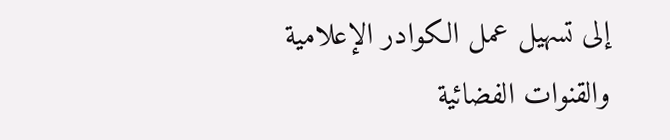إلى تسهيل عمل الكوادر الإعلامية والقنوات الفضائية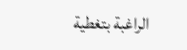الراغبة بتغطية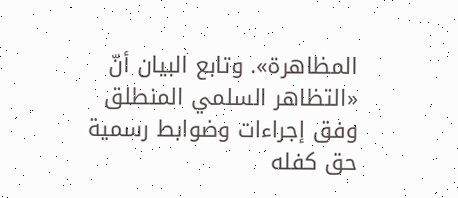المظاهرة». وتابع البيان أنّ «التظاهر السلمي المنطلق وفق إجراءات وضوابط رسمية حق كفله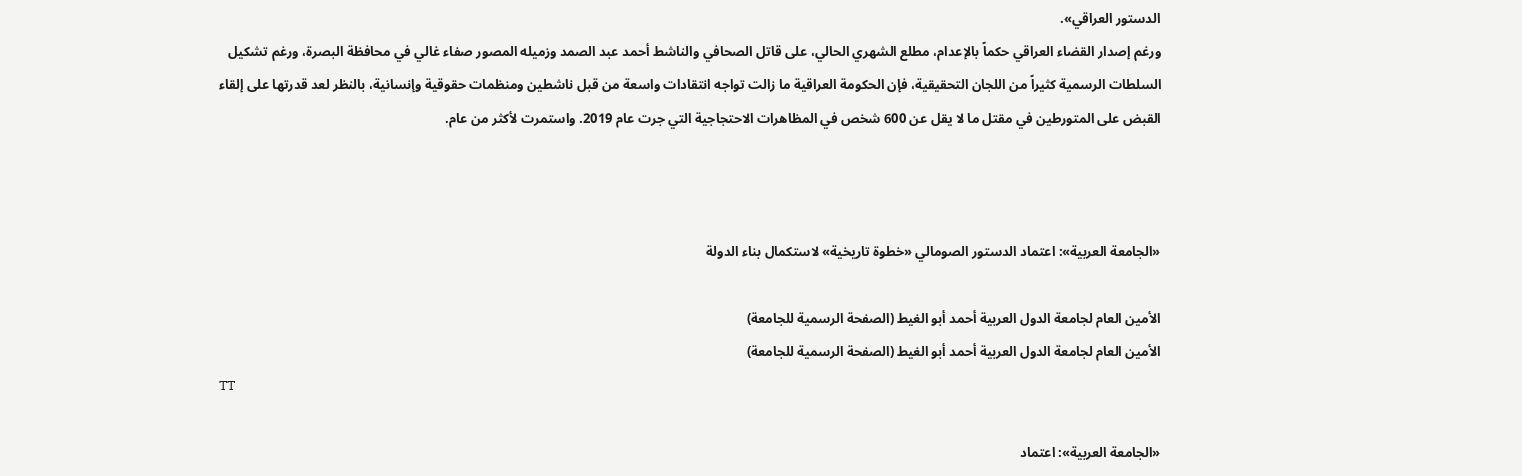الدستور العراقي».
ورغم إصدار القضاء العراقي حكماً بالإعدام، مطلع الشهري الحالي، على قاتل الصحافي والناشط أحمد عبد الصمد وزميله المصور صفاء غالي في محافظة البصرة، ورغم تشكيل السلطات الرسمية كثيراً من اللجان التحقيقية، فإن الحكومة العراقية ما زالت تواجه انتقادات واسعة من قبل ناشطين ومنظمات حقوقية وإنسانية، بالنظر لعد قدرتها على إلقاء القبض على المتورطين في مقتل ما لا يقل عن 600 شخص في المظاهرات الاحتجاجية التي جرت عام 2019. واستمرت لأكثر من عام.



«الجامعة العربية»: اعتماد الدستور الصومالي «خطوة تاريخية» لاستكمال بناء الدولة

الأمين العام لجامعة الدول العربية أحمد أبو الغيط (الصفحة الرسمية للجامعة)
الأمين العام لجامعة الدول العربية أحمد أبو الغيط (الصفحة الرسمية للجامعة)
TT

«الجامعة العربية»: اعتماد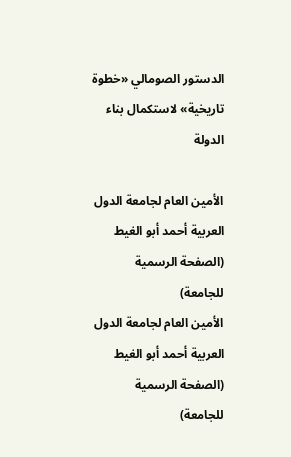الدستور الصومالي «خطوة تاريخية» لاستكمال بناء الدولة

الأمين العام لجامعة الدول العربية أحمد أبو الغيط (الصفحة الرسمية للجامعة)
الأمين العام لجامعة الدول العربية أحمد أبو الغيط (الصفحة الرسمية للجامعة)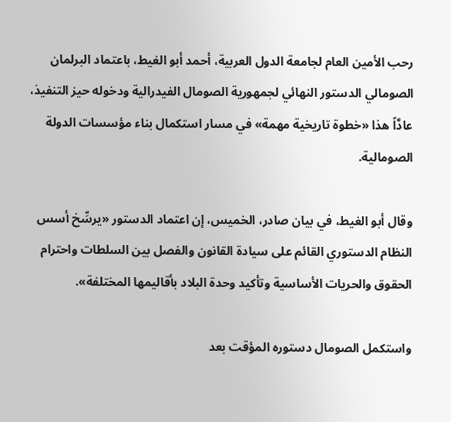رحب الأمين العام لجامعة الدول العربية، أحمد أبو الغيط، باعتماد البرلمان الصومالي الدستور النهائي لجمهورية الصومال الفيدرالية ودخوله حيز التنفيذ، عادَّاً هذا «خطوة تاريخية مهمة» في مسار استكمال بناء مؤسسات الدولة الصومالية.

وقال أبو الغيط، في بيان صادر، الخميس، إن اعتماد الدستور «يرسِّخ أسس النظام الدستوري القائم على سيادة القانون والفصل بين السلطات واحترام الحقوق والحريات الأساسية وتأكيد وحدة البلاد بأقاليمها المختلفة».

واستكمل الصومال دستوره المؤقت بعد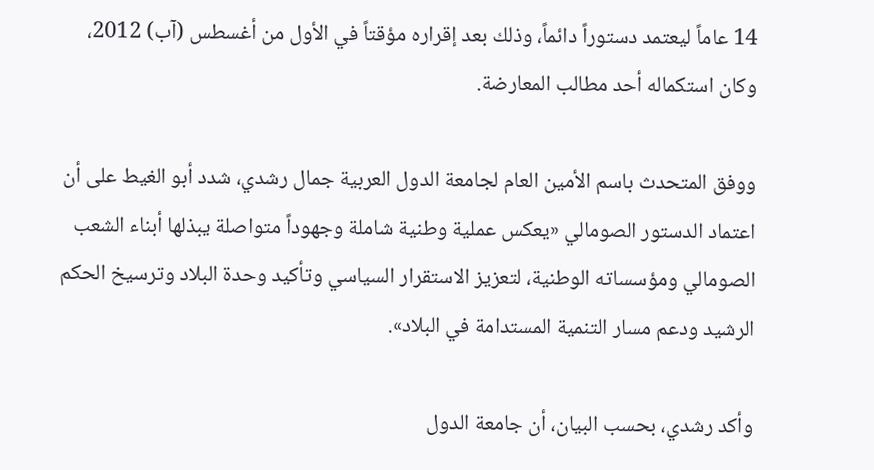14 عاماً ليعتمد دستوراً دائماً، وذلك بعد إقراره مؤقتاً في الأول من أغسطس (آب) 2012، وكان استكماله أحد مطالب المعارضة.

ووفق المتحدث باسم الأمين العام لجامعة الدول العربية جمال رشدي، شدد أبو الغيط على أن اعتماد الدستور الصومالي «يعكس عملية وطنية شاملة وجهوداً متواصلة يبذلها أبناء الشعب الصومالي ومؤسساته الوطنية، لتعزيز الاستقرار السياسي وتأكيد وحدة البلاد وترسيخ الحكم الرشيد ودعم مسار التنمية المستدامة في البلاد».

وأكد رشدي، بحسب البيان، أن جامعة الدول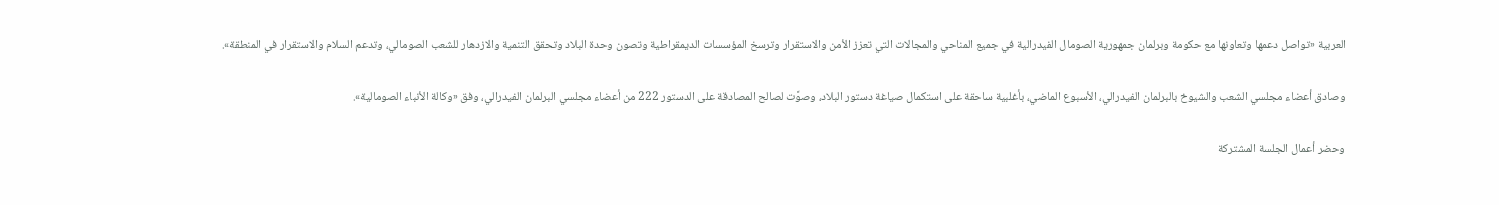العربية «تواصل دعمها وتعاونها مع حكومة وبرلمان جمهورية الصومال الفيدرالية في جميع المناحي والمجالات التي تعزز الأمن والاستقرار وترسخ المؤسسات الديمقراطية وتصون وحدة البلاد وتحقق التنمية والازدهار للشعب الصومالي، وتدعم السلام والاستقرار في المنطقة».

وصادق أعضاء مجلسي الشعب والشيوخ بالبرلمان الفيدرالي، الأسبوع الماضي، بأغلبية ساحقة على استكمال صياغة دستور البلاد، وصوَّت لصالح المصادقة على الدستور 222 من أعضاء مجلسي البرلمان الفيدرالي، وفق «وكالة الأنباء الصومالية».

وحضر أعمال الجلسة المشتركة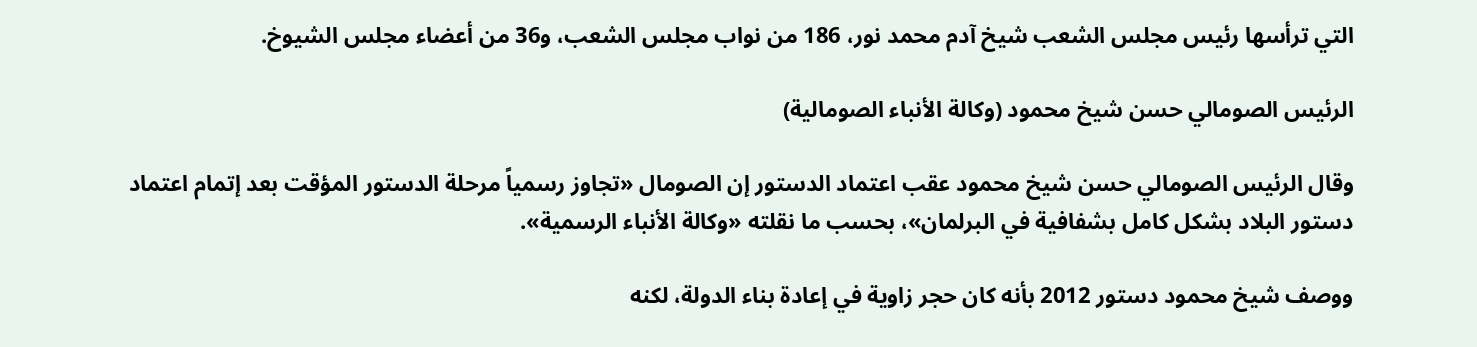التي ترأسها رئيس مجلس الشعب شيخ آدم محمد نور، 186 من نواب مجلس الشعب، و36 من أعضاء مجلس الشيوخ.

الرئيس الصومالي حسن شيخ محمود (وكالة الأنباء الصومالية)

وقال الرئيس الصومالي حسن شيخ محمود عقب اعتماد الدستور إن الصومال «تجاوز رسمياً مرحلة الدستور المؤقت بعد إتمام اعتماد دستور البلاد بشكل كامل بشفافية في البرلمان»، بحسب ما نقلته «وكالة الأنباء الرسمية».

ووصف شيخ محمود دستور 2012 بأنه كان حجر زاوية في إعادة بناء الدولة، لكنه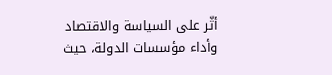أثّر على السياسة والاقتصاد وأداء مؤسسات الدولة، حيث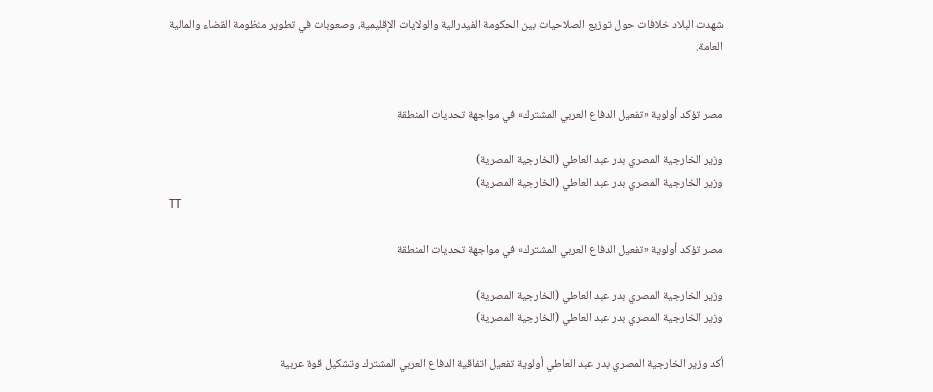شهدت البلاد خلافات حول توزيع الصلاحيات بين الحكومة الفيدرالية والولايات الإقليمية، وصعوبات في تطوير منظومة القضاء والمالية العامة.


مصر تؤكد أولوية «تفعيل الدفاع العربي المشترك» في مواجهة تحديات المنطقة

وزير الخارجية المصري بدر عبد العاطي (الخارجية المصرية)
وزير الخارجية المصري بدر عبد العاطي (الخارجية المصرية)
TT

مصر تؤكد أولوية «تفعيل الدفاع العربي المشترك» في مواجهة تحديات المنطقة

وزير الخارجية المصري بدر عبد العاطي (الخارجية المصرية)
وزير الخارجية المصري بدر عبد العاطي (الخارجية المصرية)

أكد وزير الخارجية المصري بدر عبد العاطي أولوية تفعيل اتفاقية الدفاع العربي المشترك وتشكيل قوة عربية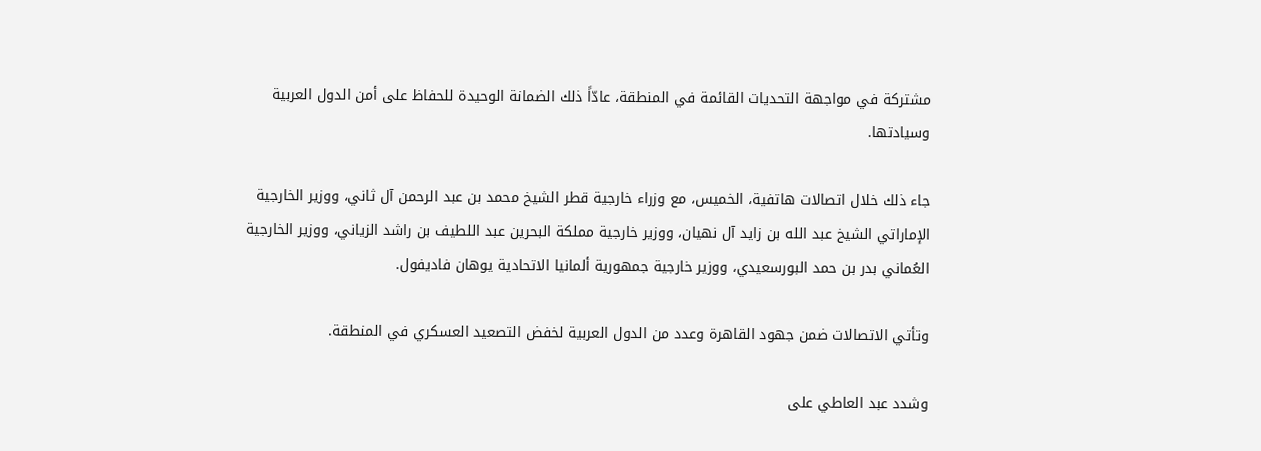مشتركة في مواجهة التحديات القائمة في المنطقة، عادّاً ذلك الضمانة الوحيدة للحفاظ على أمن الدول العربية وسيادتها.

جاء ذلك خلال اتصالات هاتفية، الخميس، مع وزراء خارجية قطر الشيخ محمد بن عبد الرحمن آل ثاني، ووزير الخارجية الإماراتي الشيخ عبد الله بن زايد آل نهيان، ووزير خارجية مملكة البحرين عبد اللطيف بن راشد الزياني، ووزير الخارجية العُماني بدر بن حمد البورسعيدي، ووزير خارجية جمهورية ألمانيا الاتحادية يوهان فاديفول.

وتأتي الاتصالات ضمن جهود القاهرة وعدد من الدول العربية لخفض التصعيد العسكري في المنطقة.

وشدد عبد العاطي على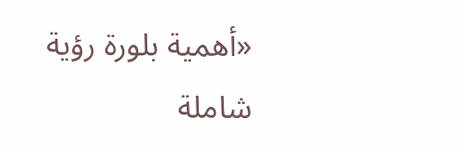«أهمية بلورة رؤية شاملة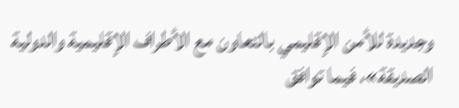وجديدة للأمن الإقليمي بالتعاون مع الأطراف الإقليمية والدولية الصديقة»، فيما توافق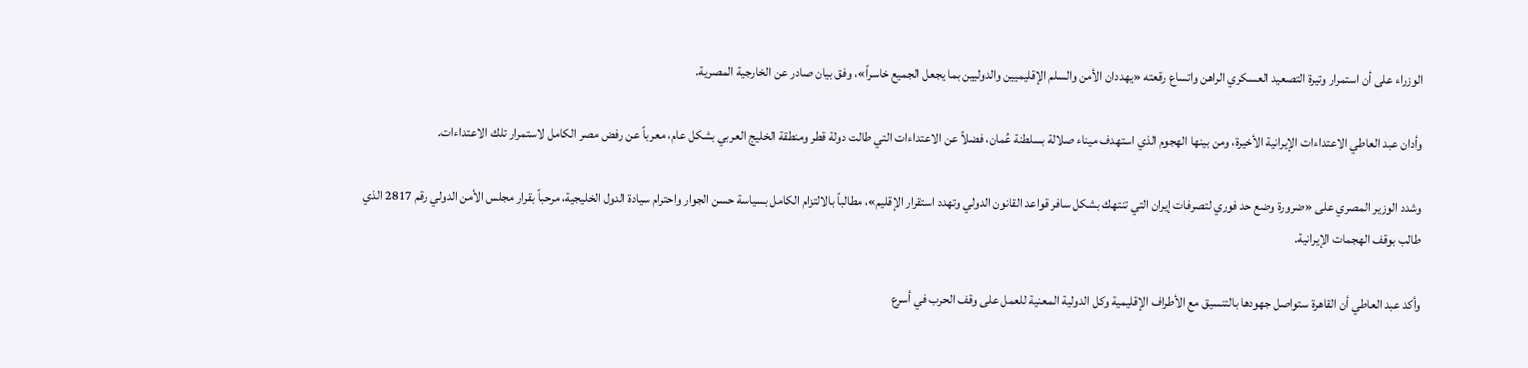الوزراء على أن استمرار وتيرة التصعيد العسكري الراهن واتساع رقعته «يهددان الأمن والسلم الإقليميين والدوليين بما يجعل الجميع خاسراً»، وفق بيان صادر عن الخارجية المصرية.

وأدان عبد العاطي الاعتداءات الإيرانية الأخيرة، ومن بينها الهجوم الذي استهدف ميناء صلالة بسلطنة عُمان، فضلاً عن الاعتداءات التي طالت دولة قطر ومنطقة الخليج العربي بشكل عام، معرباً عن رفض مصر الكامل لاستمرار تلك الاعتداءات.

وشدد الوزير المصري على «ضرورة وضع حد فوري لتصرفات إيران التي تنتهك بشكل سافر قواعد القانون الدولي وتهدد استقرار الإقليم»، مطالباً بالالتزام الكامل بسياسة حسن الجوار واحترام سيادة الدول الخليجية، مرحباً بقرار مجلس الأمن الدولي رقم 2817 الذي طالب بوقف الهجمات الإيرانية.

وأكد عبد العاطي أن القاهرة ستواصل جهودها بالتنسيق مع الأطراف الإقليمية وكل الدولية المعنية للعمل على وقف الحرب في أسرع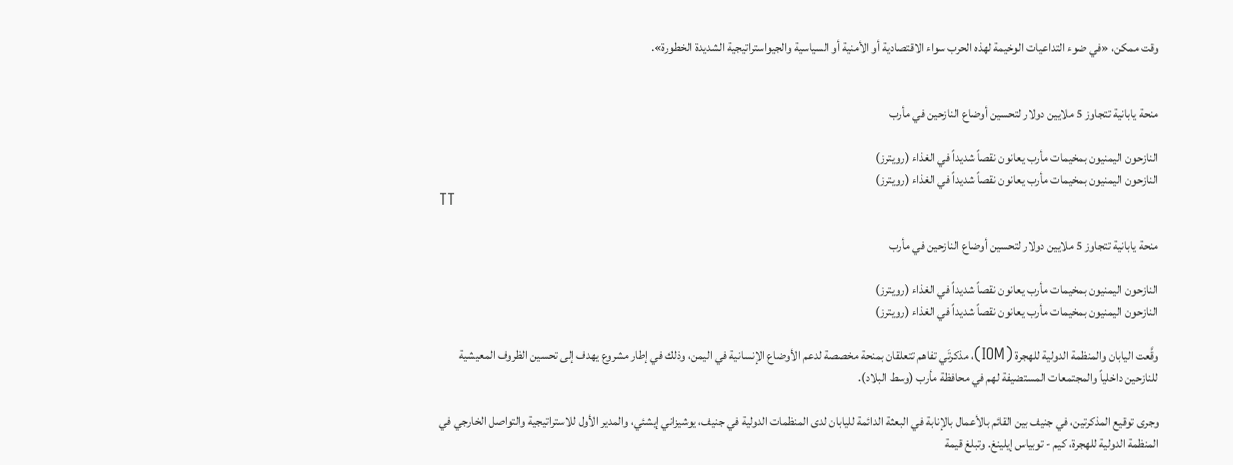وقت ممكن، «في ضوء التداعيات الوخيمة لهذه الحرب سواء الاقتصادية أو الأمنية أو السياسية والجيواستراتيجية الشديدة الخطورة».


منحة يابانية تتجاوز 5 ملايين دولار لتحسين أوضاع النازحين في مأرب

النازحون اليمنيون بمخيمات مأرب يعانون نقصاً شديداً في الغذاء (رويترز)
النازحون اليمنيون بمخيمات مأرب يعانون نقصاً شديداً في الغذاء (رويترز)
TT

منحة يابانية تتجاوز 5 ملايين دولار لتحسين أوضاع النازحين في مأرب

النازحون اليمنيون بمخيمات مأرب يعانون نقصاً شديداً في الغذاء (رويترز)
النازحون اليمنيون بمخيمات مأرب يعانون نقصاً شديداً في الغذاء (رويترز)

وقَّعت اليابان والمنظمة الدولية للهجرة (IOM)، مذكرتَي تفاهم تتعلقان بمنحة مخصصة لدعم الأوضاع الإنسانية في اليمن، وذلك في إطار مشروع يهدف إلى تحسين الظروف المعيشية للنازحين داخلياً والمجتمعات المستضيفة لهم في محافظة مأرب (وسط البلاد).

وجرى توقيع المذكرتين، في جنيف بين القائم بالأعمال بالإنابة في البعثة الدائمة لليابان لدى المنظمات الدولية في جنيف، يوشيزاني إيشئي، والمدير الأول للاستراتيجية والتواصل الخارجي في المنظمة الدولية للهجرة، كيم - توبياس إيلينغ. وتبلغ قيمة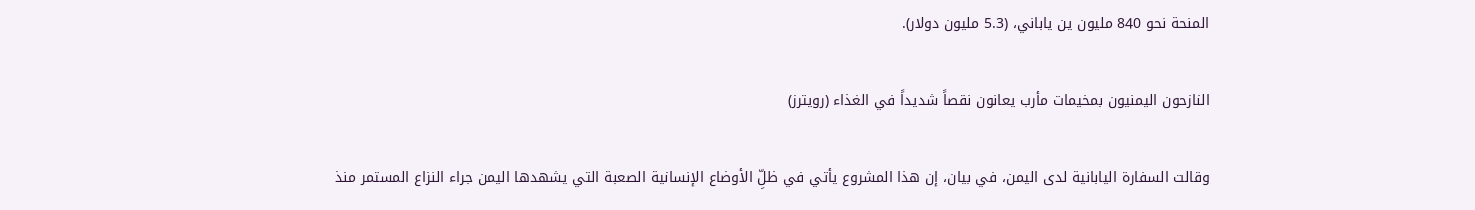المنحة نحو 840 مليون ين ياباني، (5.3 مليون دولار).

النازحون اليمنيون بمخيمات مأرب يعانون نقصاً شديداً في الغذاء (رويترز)

وقالت السفارة اليابانية لدى اليمن، في بيان، إن هذا المشروع يأتي في ظلِّ الأوضاع الإنسانية الصعبة التي يشهدها اليمن جراء النزاع المستمر منذ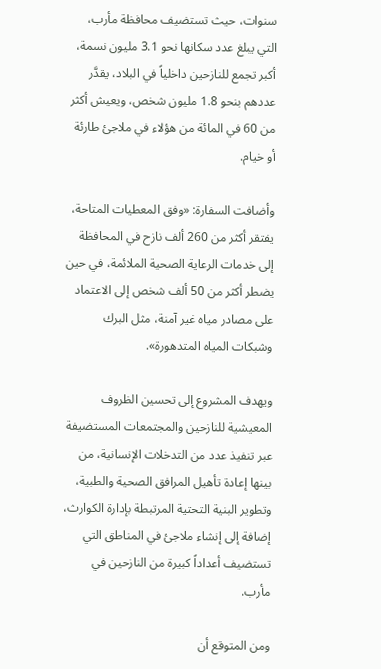سنوات، حيث تستضيف محافظة مأرب، التي يبلغ عدد سكانها نحو 3.1 مليون نسمة، أكبر تجمع للنازحين داخلياً في البلاد، يقدَّر عددهم بنحو 1.8 مليون شخص، ويعيش أكثر من 60 في المائة من هؤلاء في ملاجئ طارئة أو خيام.

وأضافت السفارة: «وفق المعطيات المتاحة، يفتقر أكثر من 260 ألف نازح في المحافظة إلى خدمات الرعاية الصحية الملائمة، في حين يضطر أكثر من 50 ألف شخص إلى الاعتماد على مصادر مياه غير آمنة، مثل البرك وشبكات المياه المتدهورة».

ويهدف المشروع إلى تحسين الظروف المعيشية للنازحين والمجتمعات المستضيفة عبر تنفيذ عدد من التدخلات الإنسانية، من بينها إعادة تأهيل المرافق الصحية والطبية، وتطوير البنية التحتية المرتبطة بإدارة الكوارث، إضافة إلى إنشاء ملاجئ في المناطق التي تستضيف أعداداً كبيرة من النازحين في مأرب.

ومن المتوقع أن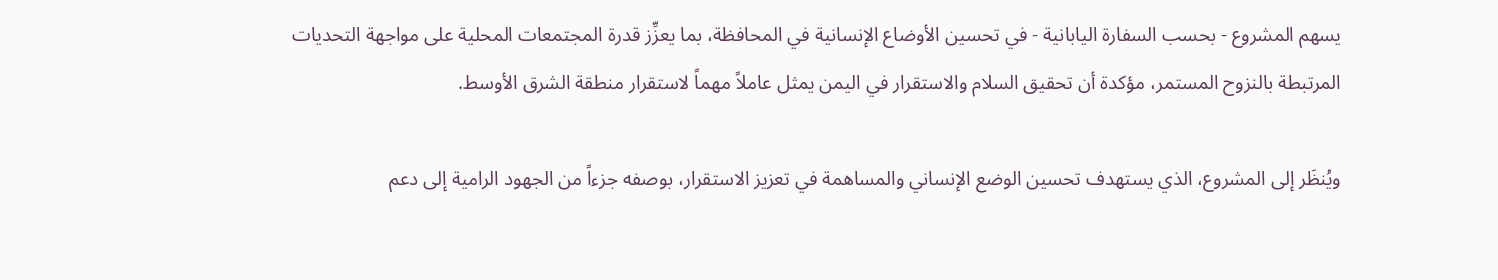يسهم المشروع - بحسب السفارة اليابانية - في تحسين الأوضاع الإنسانية في المحافظة، بما يعزِّز قدرة المجتمعات المحلية على مواجهة التحديات المرتبطة بالنزوح المستمر، مؤكدة أن تحقيق السلام والاستقرار في اليمن يمثل عاملاً مهماً لاستقرار منطقة الشرق الأوسط.

ويُنظَر إلى المشروع، الذي يستهدف تحسين الوضع الإنساني والمساهمة في تعزيز الاستقرار، بوصفه جزءاً من الجهود الرامية إلى دعم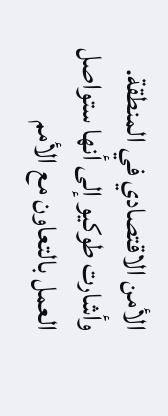الأمن الاقتصادي في المنطقة. وأشارت طوكيو إلى أنها ستواصل العمل بالتعاون مع الأمم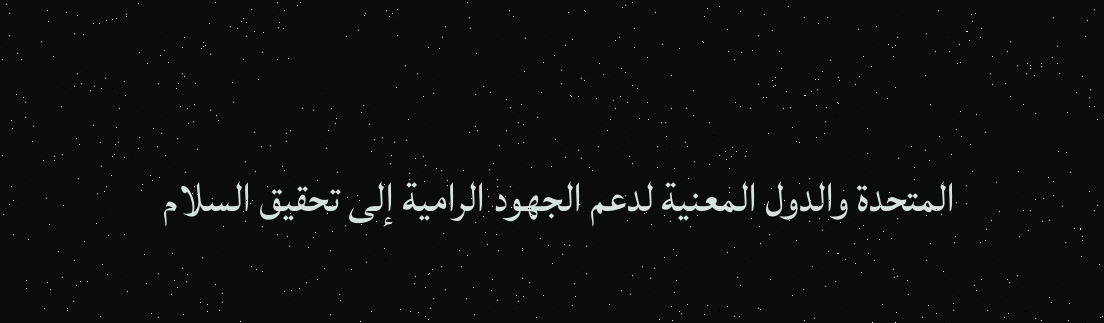المتحدة والدول المعنية لدعم الجهود الرامية إلى تحقيق السلام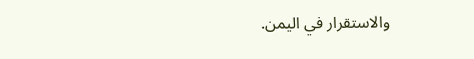والاستقرار في اليمن.